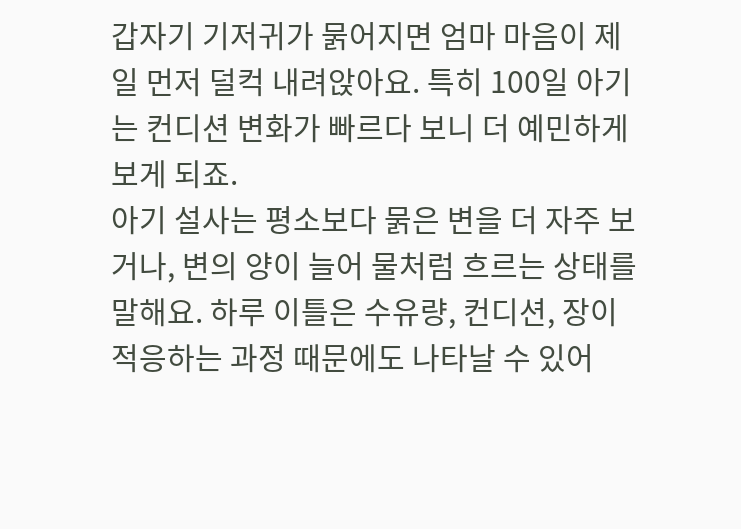갑자기 기저귀가 묽어지면 엄마 마음이 제일 먼저 덜컥 내려앉아요. 특히 100일 아기는 컨디션 변화가 빠르다 보니 더 예민하게 보게 되죠.
아기 설사는 평소보다 묽은 변을 더 자주 보거나, 변의 양이 늘어 물처럼 흐르는 상태를 말해요. 하루 이틀은 수유량, 컨디션, 장이 적응하는 과정 때문에도 나타날 수 있어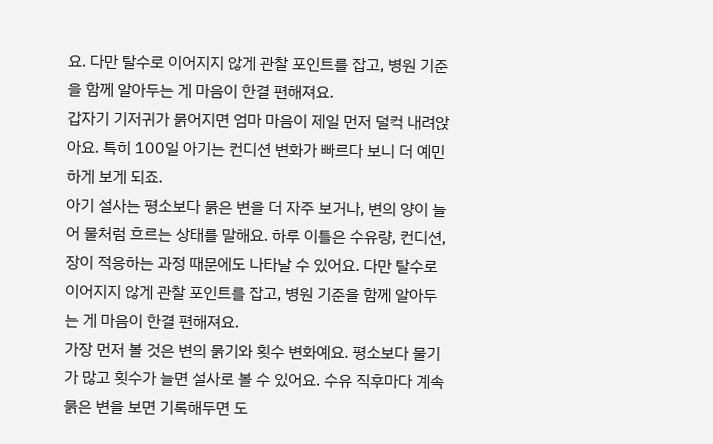요. 다만 탈수로 이어지지 않게 관찰 포인트를 잡고, 병원 기준을 함께 알아두는 게 마음이 한결 편해져요.
갑자기 기저귀가 묽어지면 엄마 마음이 제일 먼저 덜컥 내려앉아요. 특히 100일 아기는 컨디션 변화가 빠르다 보니 더 예민하게 보게 되죠.
아기 설사는 평소보다 묽은 변을 더 자주 보거나, 변의 양이 늘어 물처럼 흐르는 상태를 말해요. 하루 이틀은 수유량, 컨디션, 장이 적응하는 과정 때문에도 나타날 수 있어요. 다만 탈수로 이어지지 않게 관찰 포인트를 잡고, 병원 기준을 함께 알아두는 게 마음이 한결 편해져요.
가장 먼저 볼 것은 변의 묽기와 횟수 변화예요. 평소보다 물기가 많고 횟수가 늘면 설사로 볼 수 있어요. 수유 직후마다 계속 묽은 변을 보면 기록해두면 도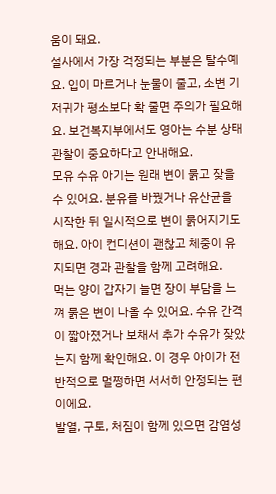움이 돼요.
설사에서 가장 걱정되는 부분은 탈수예요. 입이 마르거나 눈물이 줄고, 소변 기저귀가 평소보다 확 줄면 주의가 필요해요. 보건복지부에서도 영아는 수분 상태 관찰이 중요하다고 안내해요.
모유 수유 아기는 원래 변이 묽고 잦을 수 있어요. 분유를 바꿨거나 유산균을 시작한 뒤 일시적으로 변이 묽어지기도 해요. 아이 컨디션이 괜찮고 체중이 유지되면 경과 관찰을 함께 고려해요.
먹는 양이 갑자기 늘면 장이 부담을 느껴 묽은 변이 나올 수 있어요. 수유 간격이 짧아졌거나 보채서 추가 수유가 잦았는지 함께 확인해요. 이 경우 아이가 전반적으로 멀쩡하면 서서히 안정되는 편이에요.
발열, 구토, 처짐이 함께 있으면 감염성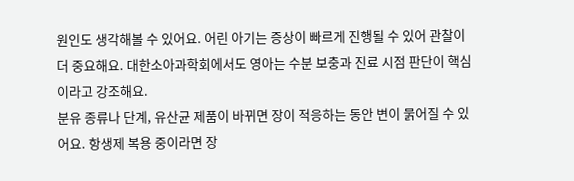원인도 생각해볼 수 있어요. 어린 아기는 증상이 빠르게 진행될 수 있어 관찰이 더 중요해요. 대한소아과학회에서도 영아는 수분 보충과 진료 시점 판단이 핵심이라고 강조해요.
분유 종류나 단계, 유산균 제품이 바뀌면 장이 적응하는 동안 변이 묽어질 수 있어요. 항생제 복용 중이라면 장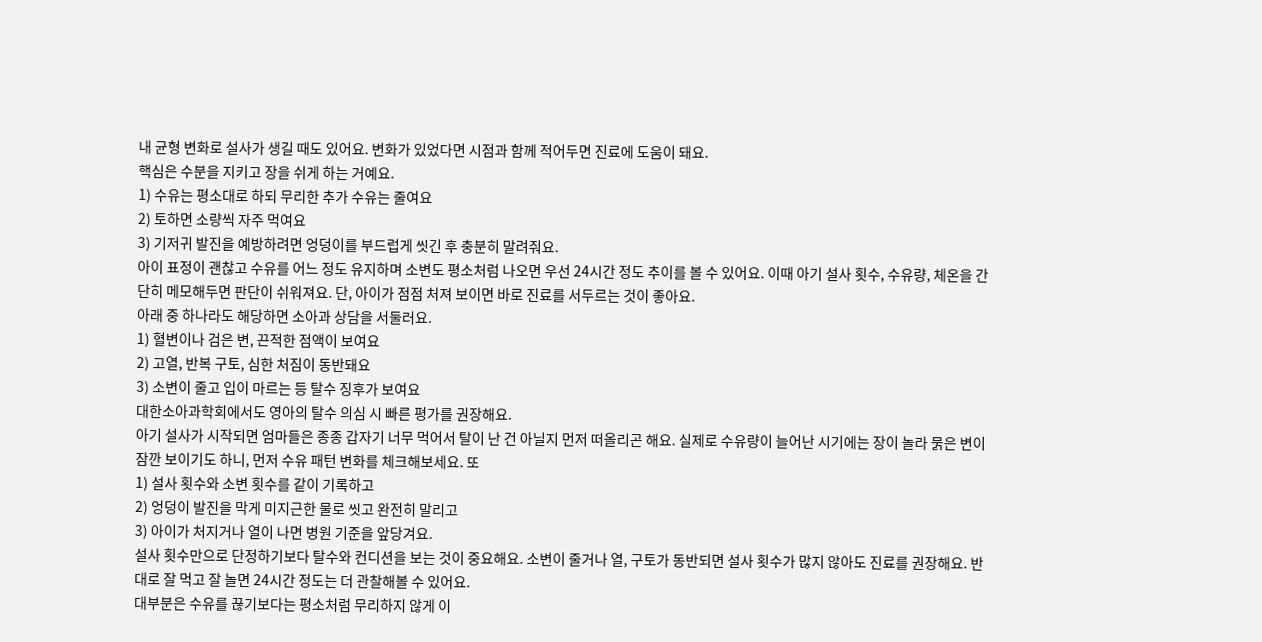내 균형 변화로 설사가 생길 때도 있어요. 변화가 있었다면 시점과 함께 적어두면 진료에 도움이 돼요.
핵심은 수분을 지키고 장을 쉬게 하는 거예요.
1) 수유는 평소대로 하되 무리한 추가 수유는 줄여요
2) 토하면 소량씩 자주 먹여요
3) 기저귀 발진을 예방하려면 엉덩이를 부드럽게 씻긴 후 충분히 말려줘요.
아이 표정이 괜찮고 수유를 어느 정도 유지하며 소변도 평소처럼 나오면 우선 24시간 정도 추이를 볼 수 있어요. 이때 아기 설사 횟수, 수유량, 체온을 간단히 메모해두면 판단이 쉬워져요. 단, 아이가 점점 처져 보이면 바로 진료를 서두르는 것이 좋아요.
아래 중 하나라도 해당하면 소아과 상담을 서둘러요.
1) 혈변이나 검은 변, 끈적한 점액이 보여요
2) 고열, 반복 구토, 심한 처짐이 동반돼요
3) 소변이 줄고 입이 마르는 등 탈수 징후가 보여요
대한소아과학회에서도 영아의 탈수 의심 시 빠른 평가를 권장해요.
아기 설사가 시작되면 엄마들은 종종 갑자기 너무 먹어서 탈이 난 건 아닐지 먼저 떠올리곤 해요. 실제로 수유량이 늘어난 시기에는 장이 놀라 묽은 변이 잠깐 보이기도 하니, 먼저 수유 패턴 변화를 체크해보세요. 또
1) 설사 횟수와 소변 횟수를 같이 기록하고
2) 엉덩이 발진을 막게 미지근한 물로 씻고 완전히 말리고
3) 아이가 처지거나 열이 나면 병원 기준을 앞당겨요.
설사 횟수만으로 단정하기보다 탈수와 컨디션을 보는 것이 중요해요. 소변이 줄거나 열, 구토가 동반되면 설사 횟수가 많지 않아도 진료를 권장해요. 반대로 잘 먹고 잘 놀면 24시간 정도는 더 관찰해볼 수 있어요.
대부분은 수유를 끊기보다는 평소처럼 무리하지 않게 이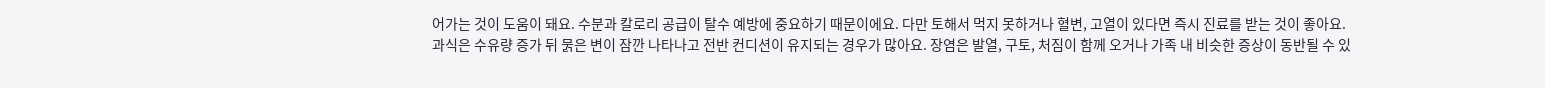어가는 것이 도움이 돼요. 수분과 칼로리 공급이 탈수 예방에 중요하기 때문이에요. 다만 토해서 먹지 못하거나 혈변, 고열이 있다면 즉시 진료를 받는 것이 좋아요.
과식은 수유량 증가 뒤 묽은 변이 잠깐 나타나고 전반 컨디션이 유지되는 경우가 많아요. 장염은 발열, 구토, 처짐이 함께 오거나 가족 내 비슷한 증상이 동반될 수 있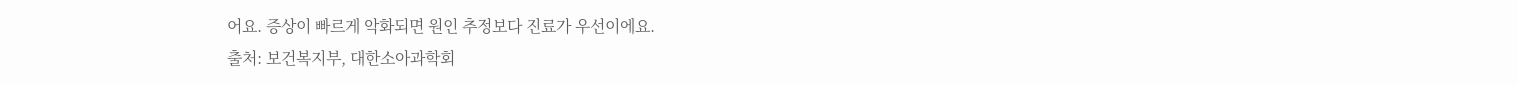어요. 증상이 빠르게 악화되면 원인 추정보다 진료가 우선이에요.
출처: 보건복지부, 대한소아과학회